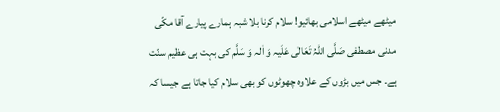میٹھے میٹھے اسلامی بھائیو! سلام کرنا بلا شبہ ہمارے پیارے آقا مکّی مدنی مصطفی صَلَّی اللہُ تَعَالٰی عَلَیہ وَ اٰلہ وَ سَلَّم کی بہت ہی عظیم سنّت ہے۔ جس میں بڑوں کے علاوہ چھوٹوں کو بھی سلام کیا جاتا ہے جیسا کہ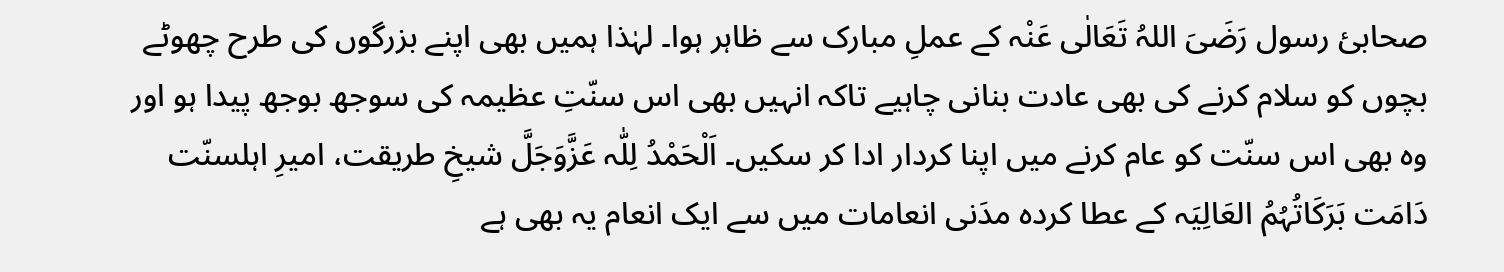صحابیٔ رسول رَضَیَ اللہُ تَعَالٰی عَنْہ کے عملِ مبارک سے ظاہر ہوا۔ لہٰذا ہمیں بھی اپنے بزرگوں کی طرح چھوٹے بچوں کو سلام کرنے کی بھی عادت بنانی چاہیے تاکہ انہیں بھی اس سنّتِ عظیمہ کی سوجھ بوجھ پیدا ہو اور وہ بھی اس سنّت کو عام کرنے میں اپنا کردار ادا کر سکیں۔ اَلْحَمْدُ لِلّٰہ عَزَّوَجَلَّ شیخِ طریقت، امیرِ اہلسنّت دَامَت بَرَکَاتُہُمُ العَالِیَہ کے عطا کردہ مدَنی انعامات میں سے ایک انعام یہ بھی ہے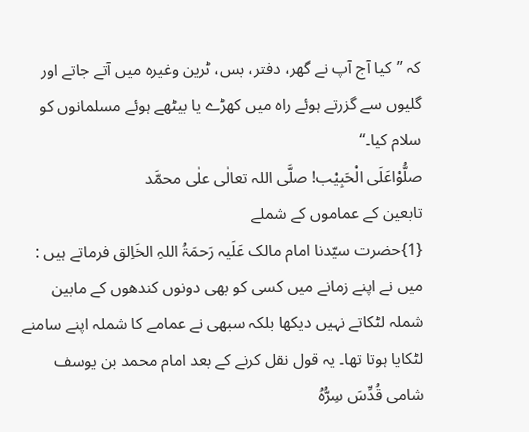کہ ’’کیا آج آپ نے گھر، دفتر، بس، ٹرین وغیرہ میں آتے جاتے اور گلیوں سے گزرتے ہوئے راہ میں کھڑے یا بیٹھے ہوئے مسلمانوں کو سلام کیا۔‘‘
صلُّوْاعَلَی الْحَبِیْب! صلَّی اللہ تعالٰی علٰی محمَّد
تابعین کے عماموں کے شملے
{1}حضرت سیّدنا امام مالک عَلَیہ رَحمَۃُ اللہِ الخَاِلق فرماتے ہیں : میں نے اپنے زمانے میں کسی کو بھی دونوں کندھوں کے مابین شملہ لٹکاتے نہیں دیکھا بلکہ سبھی نے عمامے کا شملہ اپنے سامنے لٹکایا ہوتا تھا۔ یہ قول نقل کرنے کے بعد امام محمد بن یوسف شامی قُدِّسَ سِرُّہُ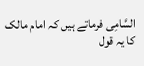السَّامِی فرماتے ہیں کہ امام مالک کا یہ قول